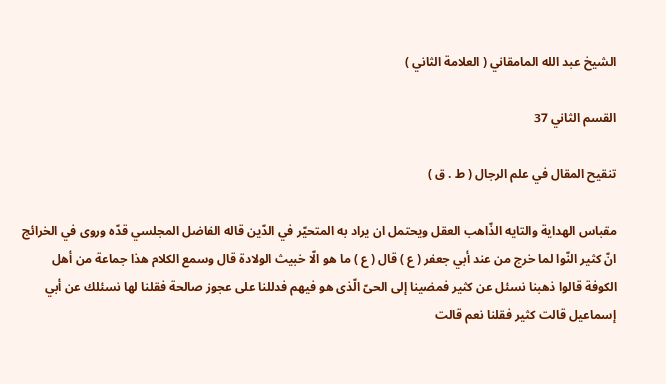الشيخ عبد الله المامقاني ( العلامة الثاني )

القسم الثاني 37

تنقيح المقال في علم الرجال ( ط . ق )

مقباس الهداية والتايه الذّاهب العقل ويحتمل ان يراد به المتحيّر في الدّين قاله الفاضل المجلسي قدّه وروى في الخرائج انّ كثير النّوا لما خرج من عند أبي جعفر ( ع ) قال ( ع ) ما هو الّا خبيث الولادة قال وسمع الكلام هذا جماعة من أهل الكوفة قالوا ذهبنا نسئل عن كثير فمضينا إلى الحىّ الّذى هو فيهم فدللنا على عجوز صالحة فقلنا لها نسئلك عن أبي إسماعيل قالت كثير فقلنا نعم قالت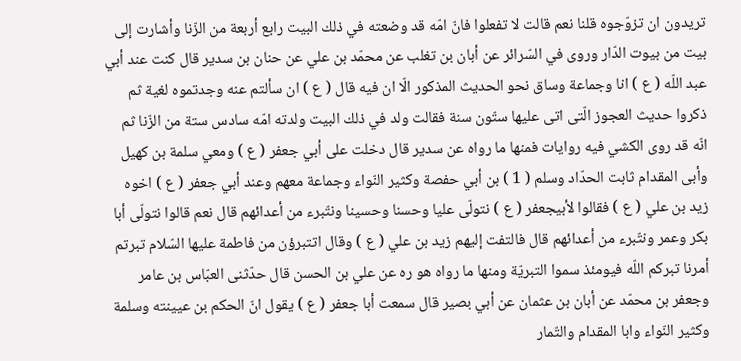تريدون ان تزوّجوه قلنا نعم قالت لا تفعلوا فانّ امّه قد وضعته في ذلك البيت رابع أربعة من الزّنا وأشارت إلى بيت من بيوت الدّار وروى في السّرائر عن أبان بن تغلب عن محمّد بن علي عن حنان بن سدير قال كنت عند أبي عبد اللّه ( ع ) انا وجماعة وساق نحو الحديث المذكور الّا ان فيه قال ( ع ) ان سألتم عنه وجدتموه لغية ثم ذكروا حديث العجوز الّتى اتى عليها ستّون سنة فقالت ولد في ذلك البيت ولدته امّه سادس ستة من الزّنا ثم انّه قد روى الكشي فيه روايات فمنها ما رواه عن سدير قال دخلت على أبي جعفر ( ع ) ومعي سلمة بن كهيل وأبى المقدام ثابت الحدّاد وسلم ( 1 ) بن أبي حفصة وكثير النّواء وجماعة معهم وعند أبي جعفر ( ع ) اخوه زيد بن علي ( ع ) فقالوا لأبيجعفر ( ع ) نتولّى عليا وحسنا وحسينا ونتّبرء من أعدائهم قال نعم قالوا نتولّى أبا بكر وعمر ونتّبرء من أعدائهم قال فالتفت إليهم زيد بن علي ( ع ) وقال اتتبرؤن من فاطمة عليها السّلام تبرتم أمرنا تبركم اللّه فيومئذ سموا التبريّة ومنها ما رواه هو ره عن علي بن الحسن قال حدّثنى العبّاس بن عامر وجعفر بن محمّد عن أبان بن عثمان عن أبي بصير قال سمعت أبا جعفر ( ع ) يقول انّ الحكم بن عيينته وسلمة وكثير النّواء وابا المقدام والتّمار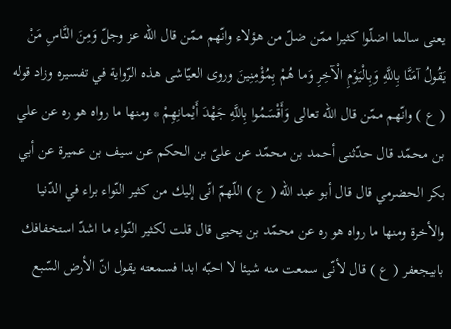يعنى سالما اضلّوا كثيرا ممّن ضلّ من هؤلاء وانّهم ممّن قال اللّه عز وجلّ وَمِنَ النَّاسِ مَنْ يَقُولُ آمَنَّا بِاللَّهِ وَبِالْيَوْمِ الْآخِرِ وَما هُمْ بِمُؤْمِنِينَ وروى العيّاشى هذه الرّواية في تفسيره وزاد قوله ( ع ) وانّهم ممّن قال اللّه تعالى وَأَقْسَمُوا بِاللَّهِ جَهْدَ أَيْمانِهِمْ * ومنها ما رواه هو ره عن علي بن محمّد قال حدّثنى أحمد بن محمّد عن علىّ بن الحكم عن سيف بن عميرة عن أبي بكر الحضرمي قال قال أبو عبد اللّه ( ع ) اللّهمّ انّى إليك من كثير النّواء براء في الدّنيا والأخرة ومنها ما رواه هو ره عن محمّد بن يحيى قال قلت لكثير النّواء ما اشدّ استخفافك بابيجعفر ( ع ) قال لأنّى سمعت منه شيئا لا احبّه ابدا فسمعته يقول انّ الأرض السّبع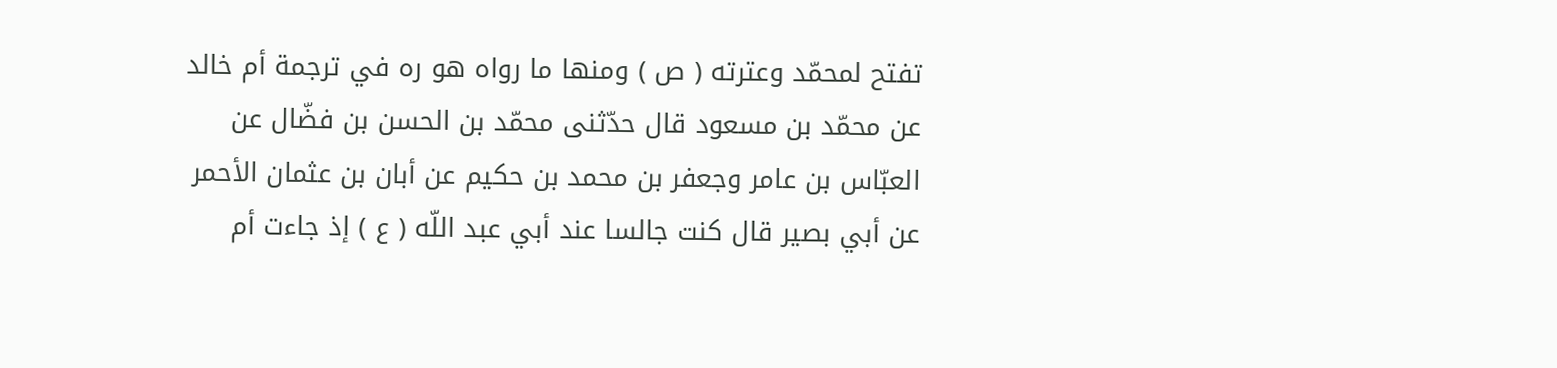تفتح لمحمّد وعترته ( ص ) ومنها ما رواه هو ره في ترجمة أم خالد عن محمّد بن مسعود قال حدّثنى محمّد بن الحسن بن فضّال عن العبّاس بن عامر وجعفر بن محمد بن حكيم عن أبان بن عثمان الأحمر عن أبي بصير قال كنت جالسا عند أبي عبد اللّه ( ع ) إذ جاءت أم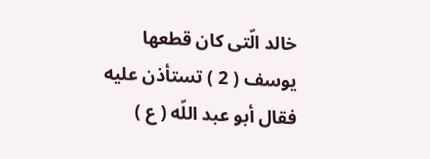خالد الّتى كان قطعها يوسف ( 2 ) تستأذن عليه فقال أبو عبد اللّه ( ع )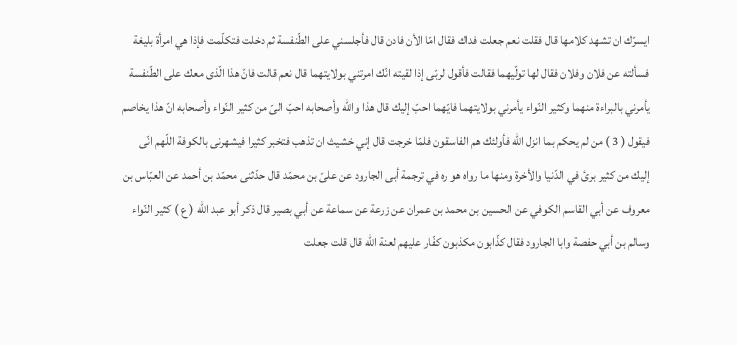ايسرّك ان تشهد كلامها قال فقلت نعم جعلت فداك فقال امّا الأن فادن قال فأجلسني على الطّنفسة ثم دخلت فتكلّمت فإذا هي امرأة بليغة فسألته عن فلان وفلان فقال لها تولّيهما فقالت فأقول لربّى إذا لقيته انّك امرتني بولايتهما قال نعم قالت فانّ هذا الّذى معك على الطّنفسة يأمرني بالبراءة منهما وكثير النّواء يأمرني بولايتهما فايّهما احبّ إليك قال هذا واللّه وأصحابه احبّ الىّ من كثير النّواء وأصحابه انّ هذا يخاصم فيقول ( 3 ) من لم يحكم بما انزل اللّه فأولئك هم الفاسقون فلمّا خرجت قال إني خشيث ان تذهب فتخبر كثيرا فيشهرنى بالكوفة اللّهم انّى إليك من كثير برئ في الدّنيا والأخرة ومنها ما رواه هو ره في ترجمة أبى الجارود عن علىّ بن محمّد قال حدّثنى محمّد بن أحمد عن العبّاس بن معروف عن أبي القاسم الكوفي عن الحسين بن محمد بن عمران عن زرعة عن سماعة عن أبي بصير قال ذكر أبو عبد اللّه ( ع ) كثير النّواء وسالم بن أبي حفصة وابا الجارود فقال كذّابون مكذبون كفّار عليهم لعنة اللّه قال قلت جعلت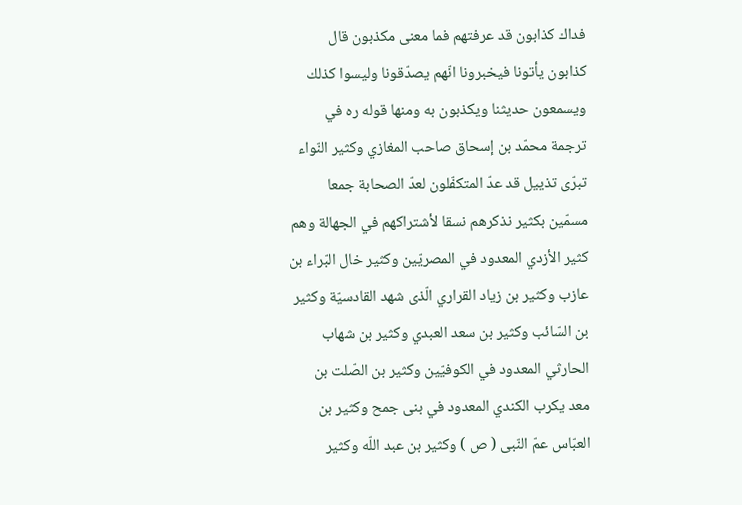فداك كذابون قد عرفتهم فما معنى مكذبون قال كذابون يأتونا فيخبرونا انّهم يصدّقونا وليسوا كذلك ويسمعون حديثنا ويكذبون به ومنها قوله ره في ترجمة محمّد بن إسحاق صاحب المغازي وكثير النّواء تبرّى تذييل قد عدّ المتكفّلون لعدّ الصحابة جمعا مسمّين بكثير نذكرهم نسقا لأشتراكهم في الجهالة وهم كثير الأزدي المعدود في المصريّين وكثير خال البّراء بن عازب وكثير بن زياد القراري الّذى شهد القادسيّة وكثير بن السّائب وكثير بن سعد العبدي وكثير بن شهاب الحارثي المعدود في الكوفيّين وكثير بن الصّلت بن معد يكرب الكندي المعدود في بنى جمح وكثير بن العبّاس عمّ النّبى ( ص ) وكثير بن عبد اللّه وكثير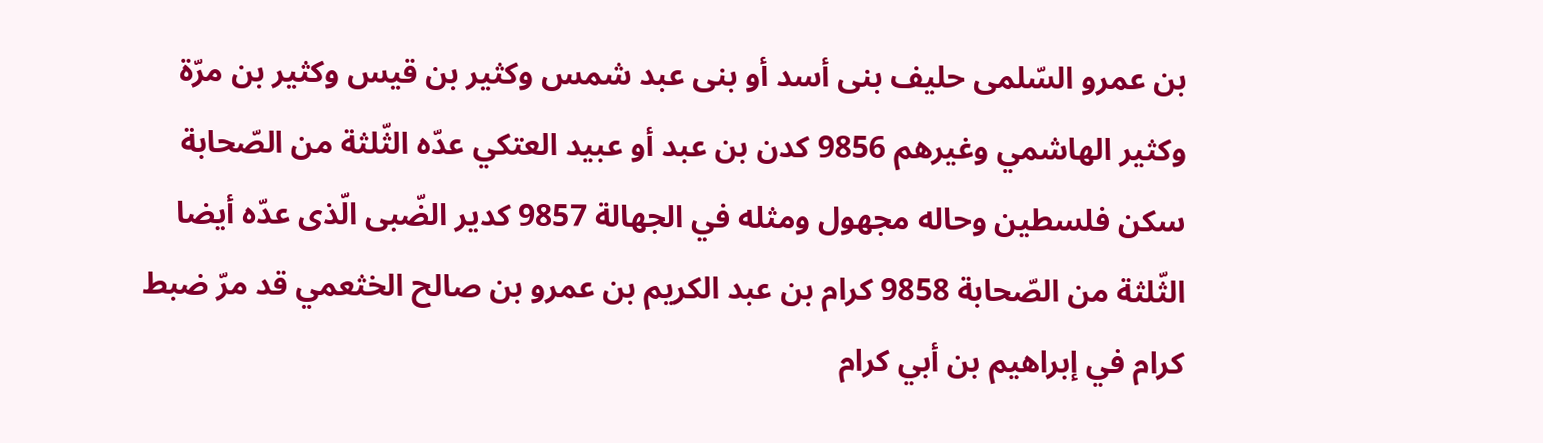بن عمرو السّلمى حليف بنى أسد أو بنى عبد شمس وكثير بن قيس وكثير بن مرّة وكثير الهاشمي وغيرهم 9856 كدن بن عبد أو عبيد العتكي عدّه الثّلثة من الصّحابة سكن فلسطين وحاله مجهول ومثله في الجهالة 9857 كدير الضّبى الّذى عدّه أيضا الثّلثة من الصّحابة 9858 كرام بن عبد الكريم بن عمرو بن صالح الخثعمي قد مرّ ضبط كرام في إبراهيم بن أبي كرام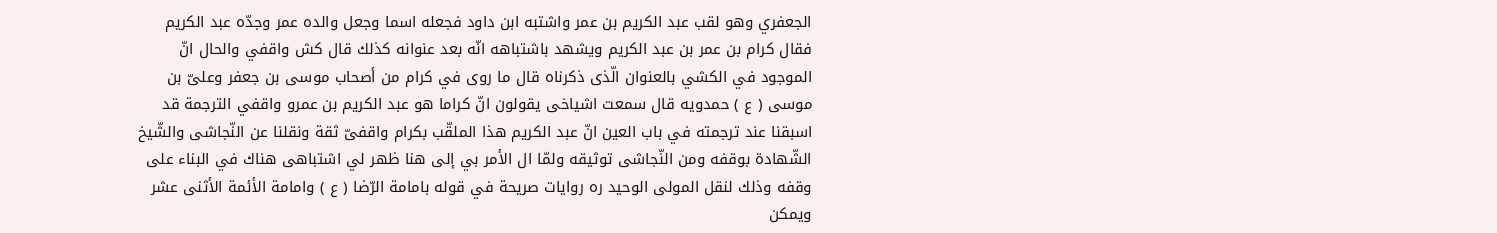الجعفري وهو لقب عبد الكريم بن عمر واشتبه ابن داود فجعله اسما وجعل والده عمر وجدّه عبد الكريم فقال كرام بن عمر بن عبد الكريم ويشهد باشتباهه انّه بعد عنوانه كذلك قال كش واقفي والحال انّ الموجود في الكشي بالعنوان الّذى ذكرناه قال ما روى في كرام من أصحاب موسى بن جعفر وعلىّ بن موسى ( ع ) حمدويه قال سمعت اشياخى يقولون انّ كراما هو عبد الكريم بن عمرو واقفي الترجمة قد اسبقنا عند ترجمته في باب العين انّ عبد الكريم هذا الملقّب بكرام واقفىّ ثقة ونقلنا عن النّجاشى والشّيخ الشّهادة بوقفه ومن النّجاشى توثيقه ولمّا ال الأمر بي إلى هنا ظهر لي اشتباهى هناك في البناء على وقفه وذلك لنقل المولى الوحيد ره روايات صريحة في قوله بامامة الرّضا ( ع ) وامامة الأئمة الأثنى عشر ويمكن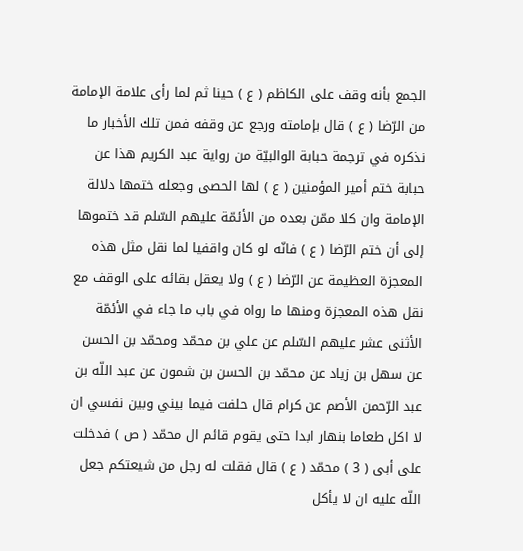الجمع بأنه وقف على الكاظم ( ع ) حينا ثم لما رأى علامة الإمامة من الرّضا ( ع ) قال بإمامته ورجع عن وقفه فمن تلك الأخبار ما نذكره في ترجمة حبابة الوالبيّة من رواية عبد الكريم هذا عن حبابة ختم أمير المؤمنين ( ع ) لها الحصى وجعله ختمها دلالة الإمامة وان كلا ممّن بعده من الأئمّة عليهم السّلم قد ختموها إلى أن ختم الرّضا ( ع ) فانّه لو كان واقفيا لما نقل مثل هذه المعجزة العظيمة عن الرّضا ( ع ) ولا يعقل بقائه على الوقف مع نقل هذه المعجزة ومنها ما رواه في باب ما جاء في الأئمّة الأثنى عشر عليهم السّلم عن علي بن محمّد ومحمّد بن الحسن عن سهل بن زياد عن محمّد بن الحسن بن شمون عن عبد اللّه بن عبد الرّحمن الأصم عن كرام قال حلفت فيما بيني وبين نفسي ان لا اكل طعاما بنهار ابدا حتى يقوم قائم ال محمّد ( ص ) فدخلت على أبى ( 3 ) محمّد ( ع ) قال فقلت له رجل من شيعتكم جعل اللّه عليه ان لا يأكل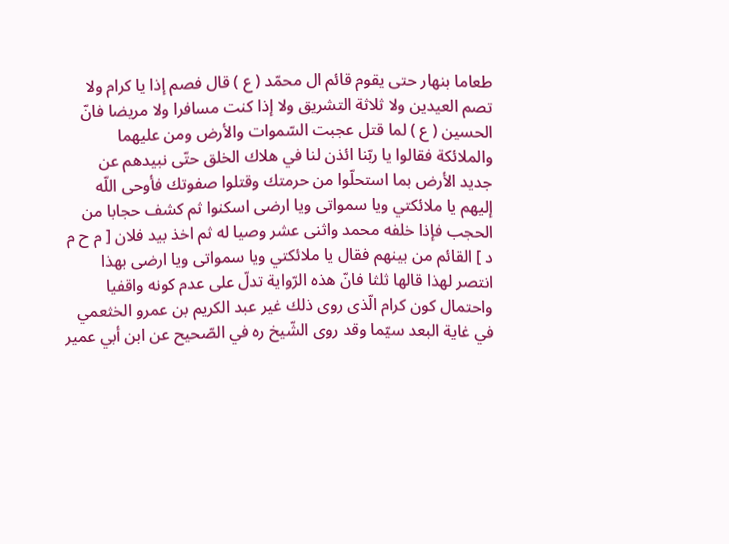طعاما بنهار حتى يقوم قائم ال محمّد ( ع ) قال فصم إذا يا كرام ولا تصم العيدين ولا ثلاثة التشريق ولا إذا كنت مسافرا ولا مريضا فانّ الحسين ( ع ) لما قتل عجبت السّموات والأرض ومن عليهما والملائكة فقالوا يا ربّنا ائذن لنا في هلاك الخلق حتّى نبيدهم عن جديد الأرض بما استحلّوا من حرمتك وقتلوا صفوتك فأوحى اللّه إليهم يا ملائكتي ويا سمواتى ويا ارضى اسكنوا ثم كشف حجابا من الحجب فإذا خلفه محمد واثنى عشر وصيا له ثم اخذ بيد فلان [ م ح م د ] القائم من بينهم فقال يا ملائكتي ويا سمواتى ويا ارضى بهذا انتصر لهذا قالها ثلثا فانّ هذه الرّواية تدلّ على عدم كونه واقفيا واحتمال كون كرام الّذى روى ذلك غير عبد الكريم بن عمرو الخثعمي في غاية البعد سيّما وقد روى الشّيخ ره في الصّحيح عن ابن أبي عمير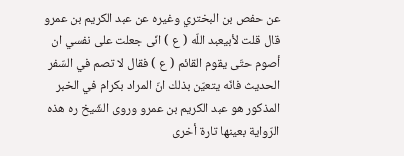عن حفص بن البختري وغيره عن عبد الكريم بن عمرو قال قلت لأبيعبد اللّه ( ع ) انّى جعلت على نفسي ان أصوم حتّى يقوم القائم ( ع ) فقال لا تصم في السّفر الحديث فانّه يتعيّن بذلك انّ المراد بكرام في الخبر المذكور هو عبد الكريم بن عمرو وروى الشّيخ ره هذه الرّواية بعينها تارة أخرى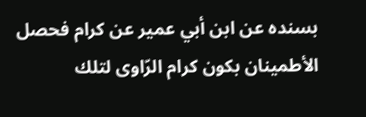بسنده عن ابن أبي عمير عن كرام فحصل الأطمينان بكون كرام الرّاوى لتلك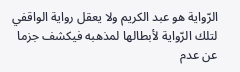الرّواية هو عبد الكريم ولا يعقل رواية الواقفي لتلك الرّواية لأبطالها لمذهبه فيكشف جزما عن عدم